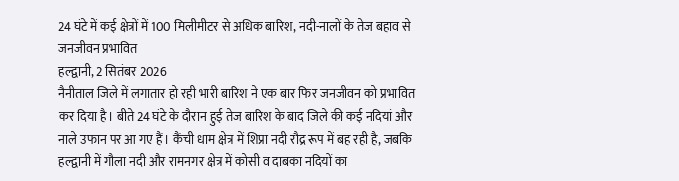24 घंटे में कई क्षेत्रों में 100 मिलीमीटर से अधिक बारिश, नदी-नालों के तेज बहाव से जनजीवन प्रभावित
हल्द्वानी, 2 सितंबर 2026
नैनीताल जिले में लगातार हो रही भारी बारिश ने एक बार फिर जनजीवन को प्रभावित कर दिया है। बीते 24 घंटे के दौरान हुई तेज बारिश के बाद जिले की कई नदियां और नाले उफान पर आ गए हैं। कैंची धाम क्षेत्र में शिप्रा नदी रौद्र रूप में बह रही है, जबकि हल्द्वानी में गौला नदी और रामनगर क्षेत्र में कोसी व दाबका नदियों का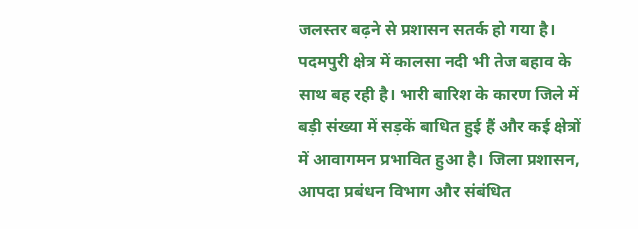जलस्तर बढ़ने से प्रशासन सतर्क हो गया है।
पदमपुरी क्षेत्र में कालसा नदी भी तेज बहाव के साथ बह रही है। भारी बारिश के कारण जिले में बड़ी संख्या में सड़कें बाधित हुई हैं और कई क्षेत्रों में आवागमन प्रभावित हुआ है। जिला प्रशासन, आपदा प्रबंधन विभाग और संबंधित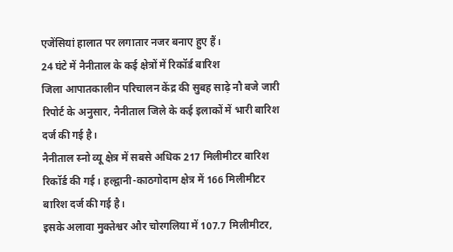एजेंसियां हालात पर लगातार नजर बनाए हुए हैं।
24 घंटे में नैनीताल के कई क्षेत्रों में रिकॉर्ड बारिश
जिला आपातकालीन परिचालन केंद्र की सुबह साढ़े नौ बजे जारी रिपोर्ट के अनुसार, नैनीताल जिले के कई इलाकों में भारी बारिश दर्ज की गई है।
नैनीताल स्नो व्यू क्षेत्र में सबसे अधिक 217 मिलीमीटर बारिश रिकॉर्ड की गई। हल्द्वानी-काठगोदाम क्षेत्र में 166 मिलीमीटर बारिश दर्ज की गई है।
इसके अलावा मुक्तेश्वर और चोरगलिया में 107.7 मिलीमीटर,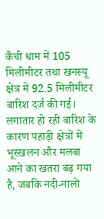कैंची धाम में 105 मिलीमीटर तथा खनस्यू क्षेत्र में 92.5 मिलीमीटर बारिश दर्ज की गई।
लगातार हो रही बारिश के कारण पहाड़ी क्षेत्रों में भूस्खलन और मलबा आने का खतरा बढ़ गया है, जबकि नदी-नालों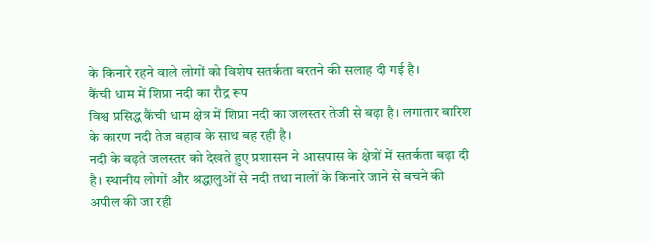के किनारे रहने वाले लोगों को विशेष सतर्कता बरतने की सलाह दी गई है।
कैंची धाम में शिप्रा नदी का रौद्र रूप
विश्व प्रसिद्ध कैंची धाम क्षेत्र में शिप्रा नदी का जलस्तर तेजी से बढ़ा है। लगातार बारिश के कारण नदी तेज बहाव के साथ बह रही है।
नदी के बढ़ते जलस्तर को देखते हुए प्रशासन ने आसपास के क्षेत्रों में सतर्कता बढ़ा दी है। स्थानीय लोगों और श्रद्धालुओं से नदी तथा नालों के किनारे जाने से बचने की अपील की जा रही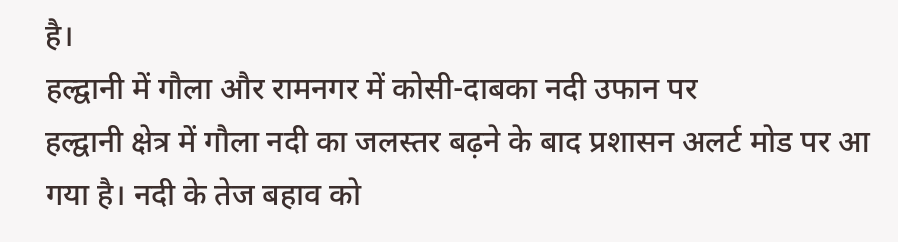है।
हल्द्वानी में गौला और रामनगर में कोसी-दाबका नदी उफान पर
हल्द्वानी क्षेत्र में गौला नदी का जलस्तर बढ़ने के बाद प्रशासन अलर्ट मोड पर आ गया है। नदी के तेज बहाव को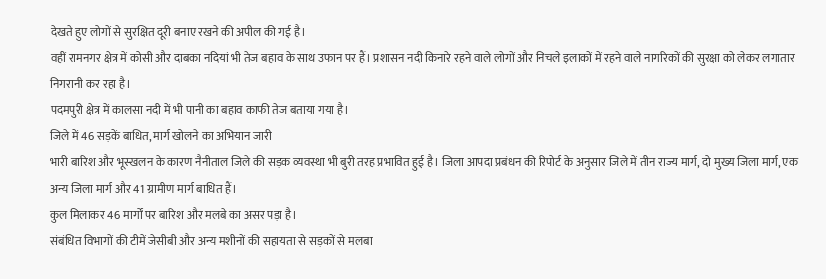देखते हुए लोगों से सुरक्षित दूरी बनाए रखने की अपील की गई है।
वहीं रामनगर क्षेत्र में कोसी और दाबका नदियां भी तेज बहाव के साथ उफान पर हैं। प्रशासन नदी किनारे रहने वाले लोगों और निचले इलाकों में रहने वाले नागरिकों की सुरक्षा को लेकर लगातार निगरानी कर रहा है।
पदमपुरी क्षेत्र में कालसा नदी में भी पानी का बहाव काफी तेज बताया गया है।
जिले में 46 सड़कें बाधित, मार्ग खोलने का अभियान जारी
भारी बारिश और भूस्खलन के कारण नैनीताल जिले की सड़क व्यवस्था भी बुरी तरह प्रभावित हुई है। जिला आपदा प्रबंधन की रिपोर्ट के अनुसार जिले में तीन राज्य मार्ग, दो मुख्य जिला मार्ग, एक अन्य जिला मार्ग और 41 ग्रामीण मार्ग बाधित हैं।
कुल मिलाकर 46 मार्गों पर बारिश और मलबे का असर पड़ा है।
संबंधित विभागों की टीमें जेसीबी और अन्य मशीनों की सहायता से सड़कों से मलबा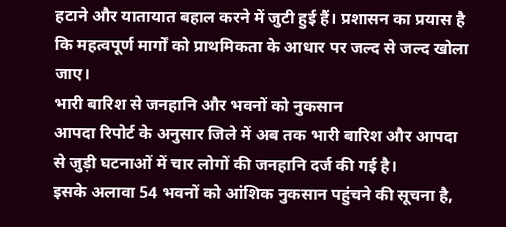हटाने और यातायात बहाल करने में जुटी हुई हैं। प्रशासन का प्रयास है कि महत्वपूर्ण मार्गों को प्राथमिकता के आधार पर जल्द से जल्द खोला जाए।
भारी बारिश से जनहानि और भवनों को नुकसान
आपदा रिपोर्ट के अनुसार जिले में अब तक भारी बारिश और आपदा से जुड़ी घटनाओं में चार लोगों की जनहानि दर्ज की गई है।
इसके अलावा 54 भवनों को आंशिक नुकसान पहुंचने की सूचना है,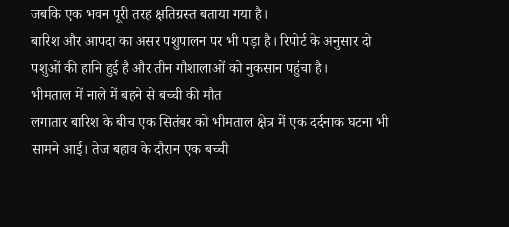जबकि एक भवन पूरी तरह क्षतिग्रस्त बताया गया है।
बारिश और आपदा का असर पशुपालन पर भी पड़ा है। रिपोर्ट के अनुसार दो पशुओं की हानि हुई है और तीन गौशालाओं को नुकसान पहुंचा है।
भीमताल में नाले में बहने से बच्ची की मौत
लगातार बारिश के बीच एक सितंबर को भीमताल क्षेत्र में एक दर्दनाक घटना भी सामने आई। तेज बहाव के दौरान एक बच्ची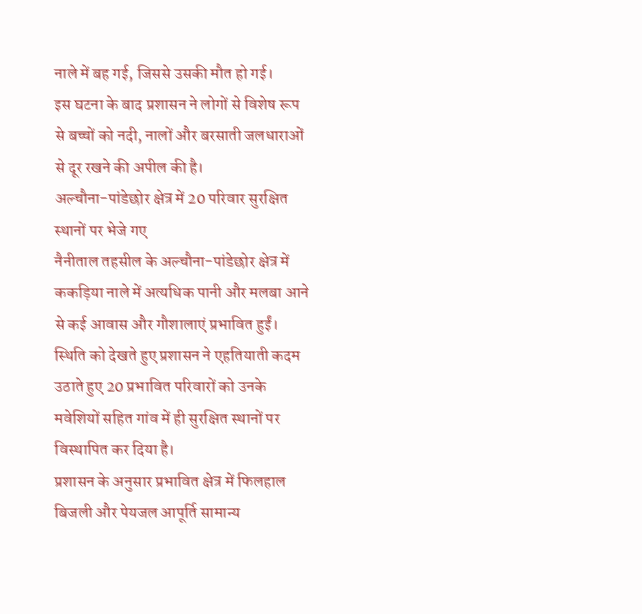नाले में बह गई, जिससे उसकी मौत हो गई।
इस घटना के बाद प्रशासन ने लोगों से विशेष रूप से बच्चों को नदी, नालों और बरसाती जलधाराओं से दूर रखने की अपील की है।
अल्चौना-पांडेछोर क्षेत्र में 20 परिवार सुरक्षित स्थानों पर भेजे गए
नैनीताल तहसील के अल्चौना-पांडेछोर क्षेत्र में ककड़िया नाले में अत्यधिक पानी और मलबा आने से कई आवास और गौशालाएं प्रभावित हुईं।
स्थिति को देखते हुए प्रशासन ने एहतियाती कदम उठाते हुए 20 प्रभावित परिवारों को उनके मवेशियों सहित गांव में ही सुरक्षित स्थानों पर विस्थापित कर दिया है।
प्रशासन के अनुसार प्रभावित क्षेत्र में फिलहाल बिजली और पेयजल आपूर्ति सामान्य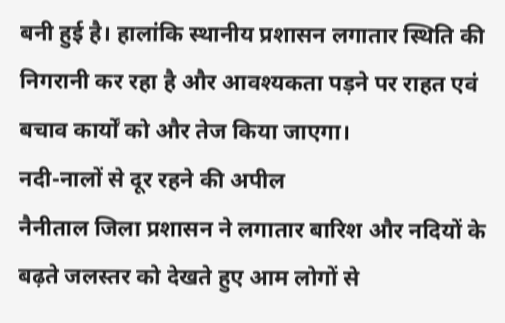बनी हुई है। हालांकि स्थानीय प्रशासन लगातार स्थिति की निगरानी कर रहा है और आवश्यकता पड़ने पर राहत एवं बचाव कार्यों को और तेज किया जाएगा।
नदी-नालों से दूर रहने की अपील
नैनीताल जिला प्रशासन ने लगातार बारिश और नदियों के बढ़ते जलस्तर को देखते हुए आम लोगों से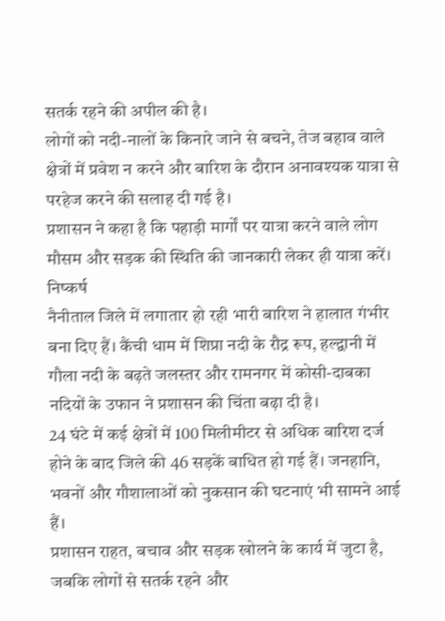सतर्क रहने की अपील की है।
लोगों को नदी-नालों के किनारे जाने से बचने, तेज बहाव वाले क्षेत्रों में प्रवेश न करने और बारिश के दौरान अनावश्यक यात्रा से परहेज करने की सलाह दी गई है।
प्रशासन ने कहा है कि पहाड़ी मार्गों पर यात्रा करने वाले लोग मौसम और सड़क की स्थिति की जानकारी लेकर ही यात्रा करें।
निष्कर्ष
नैनीताल जिले में लगातार हो रही भारी बारिश ने हालात गंभीर बना दिए हैं। कैंची धाम में शिप्रा नदी के रौद्र रूप, हल्द्वानी में गौला नदी के बढ़ते जलस्तर और रामनगर में कोसी-दाबका नदियों के उफान ने प्रशासन की चिंता बढ़ा दी है।
24 घंटे में कई क्षेत्रों में 100 मिलीमीटर से अधिक बारिश दर्ज होने के बाद जिले की 46 सड़कें बाधित हो गई हैं। जनहानि, भवनों और गौशालाओं को नुकसान की घटनाएं भी सामने आई हैं।
प्रशासन राहत, बचाव और सड़क खोलने के कार्य में जुटा है, जबकि लोगों से सतर्क रहने और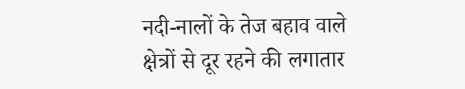नदी-नालों के तेज बहाव वाले क्षेत्रों से दूर रहने की लगातार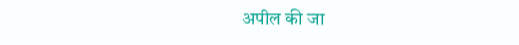अपील की जा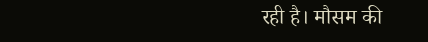रही है। मौसम की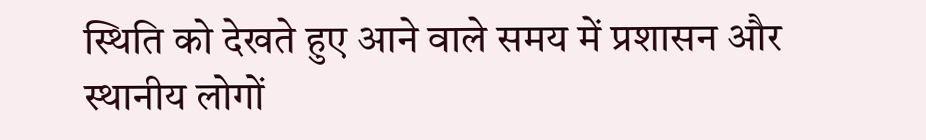स्थिति को देखते हुए आने वाले समय में प्रशासन और स्थानीय लोगों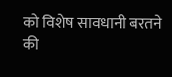को विशेष सावधानी बरतने की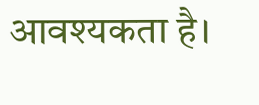आवश्यकता है।